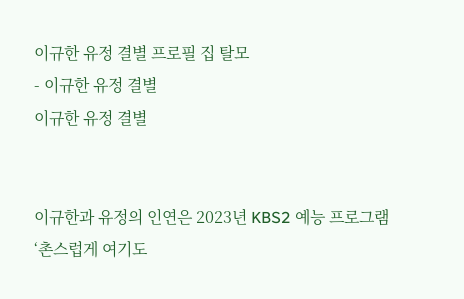이규한 유정 결별 프로필 집 탈모
- 이규한 유정 결별
이규한 유정 결별


이규한과 유정의 인연은 2023년 KBS2 예능 프로그램 ‘촌스럽게 여기도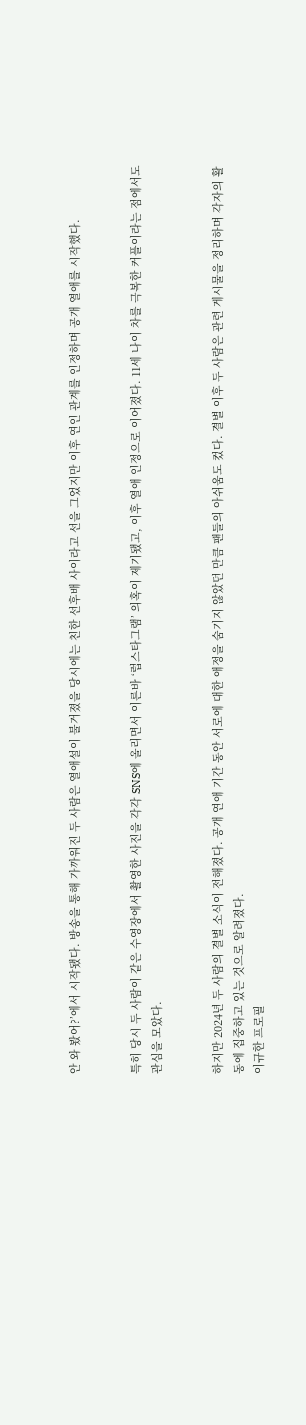안 와 봤어?’에서 시작됐다. 방송을 통해 가까워진 두 사람은 열애설이 불거졌을 당시에는 친한 선후배 사이라고 선을 그었지만 이후 연인 관계를 인정하며 공개 열애를 시작했다.


특히 당시 두 사람이 같은 수영장에서 촬영한 사진을 각각 SNS에 올리면서 이른바 ‘럽스타그램’ 의혹이 제기됐고, 이후 열애 인정으로 이어졌다. 11세 나이 차를 극복한 커플이라는 점에서도 관심을 모았다.


하지만 2024년 두 사람의 결별 소식이 전해졌다. 공개 연애 기간 동안 서로에 대한 애정을 숨기지 않았던 만큼 팬들의 아쉬움도 컸다. 결별 이후 두 사람은 관련 게시물을 정리하며 각자의 활동에 집중하고 있는 것으로 알려졌다.
이규한 프로필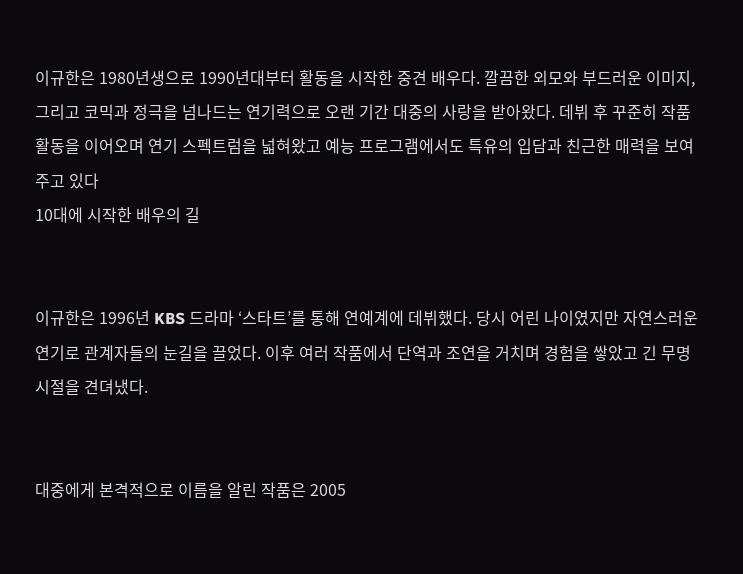이규한은 1980년생으로 1990년대부터 활동을 시작한 중견 배우다. 깔끔한 외모와 부드러운 이미지, 그리고 코믹과 정극을 넘나드는 연기력으로 오랜 기간 대중의 사랑을 받아왔다. 데뷔 후 꾸준히 작품 활동을 이어오며 연기 스펙트럼을 넓혀왔고 예능 프로그램에서도 특유의 입담과 친근한 매력을 보여주고 있다
10대에 시작한 배우의 길


이규한은 1996년 KBS 드라마 ‘스타트’를 통해 연예계에 데뷔했다. 당시 어린 나이였지만 자연스러운 연기로 관계자들의 눈길을 끌었다. 이후 여러 작품에서 단역과 조연을 거치며 경험을 쌓았고 긴 무명 시절을 견뎌냈다.


대중에게 본격적으로 이름을 알린 작품은 2005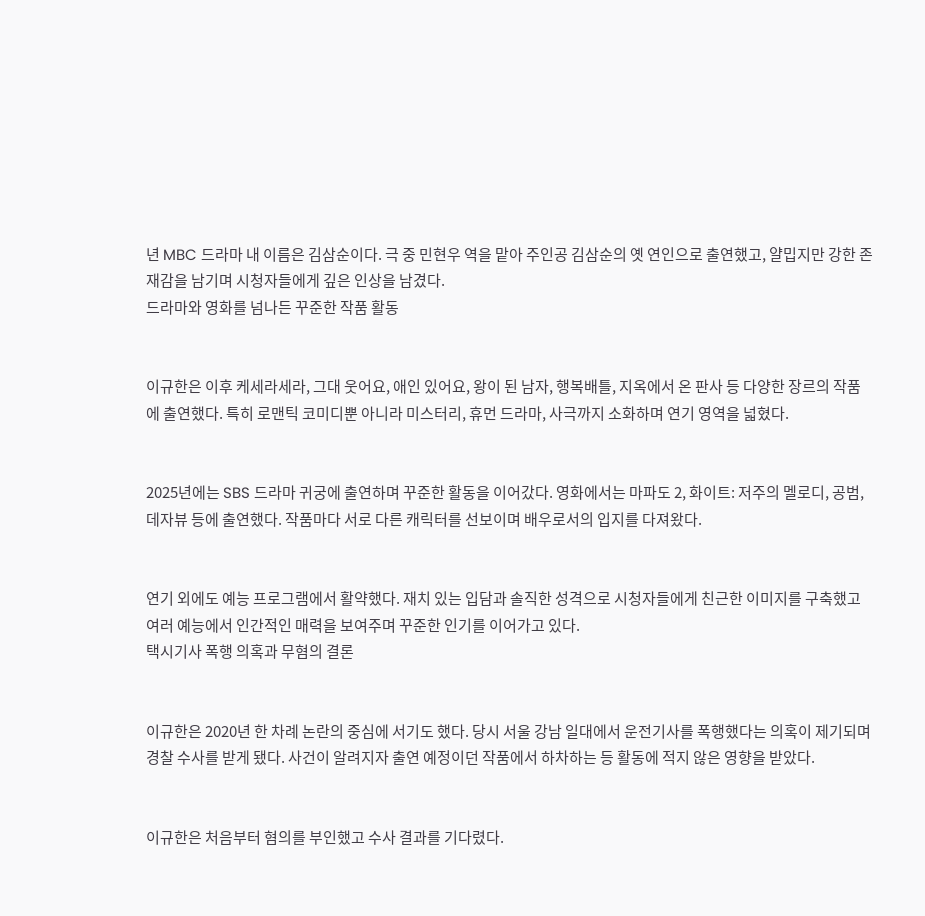년 MBC 드라마 내 이름은 김삼순이다. 극 중 민현우 역을 맡아 주인공 김삼순의 옛 연인으로 출연했고, 얄밉지만 강한 존재감을 남기며 시청자들에게 깊은 인상을 남겼다.
드라마와 영화를 넘나든 꾸준한 작품 활동


이규한은 이후 케세라세라, 그대 웃어요, 애인 있어요, 왕이 된 남자, 행복배틀, 지옥에서 온 판사 등 다양한 장르의 작품에 출연했다. 특히 로맨틱 코미디뿐 아니라 미스터리, 휴먼 드라마, 사극까지 소화하며 연기 영역을 넓혔다.


2025년에는 SBS 드라마 귀궁에 출연하며 꾸준한 활동을 이어갔다. 영화에서는 마파도 2, 화이트: 저주의 멜로디, 공범, 데자뷰 등에 출연했다. 작품마다 서로 다른 캐릭터를 선보이며 배우로서의 입지를 다져왔다.


연기 외에도 예능 프로그램에서 활약했다. 재치 있는 입담과 솔직한 성격으로 시청자들에게 친근한 이미지를 구축했고 여러 예능에서 인간적인 매력을 보여주며 꾸준한 인기를 이어가고 있다.
택시기사 폭행 의혹과 무혐의 결론


이규한은 2020년 한 차례 논란의 중심에 서기도 했다. 당시 서울 강남 일대에서 운전기사를 폭행했다는 의혹이 제기되며 경찰 수사를 받게 됐다. 사건이 알려지자 출연 예정이던 작품에서 하차하는 등 활동에 적지 않은 영향을 받았다.


이규한은 처음부터 혐의를 부인했고 수사 결과를 기다렸다.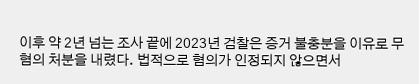이후 약 2년 넘는 조사 끝에 2023년 검찰은 증거 불충분을 이유로 무혐의 처분을 내렸다. 법적으로 혐의가 인정되지 않으면서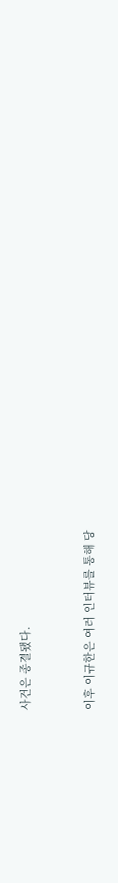사건은 종결됐다.


이후 이규한은 여러 인터뷰를 통해 당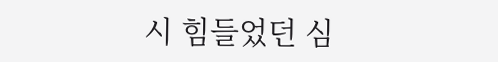시 힘들었던 심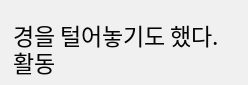경을 털어놓기도 했다. 활동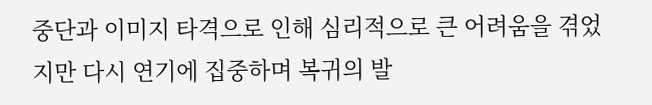중단과 이미지 타격으로 인해 심리적으로 큰 어려움을 겪었지만 다시 연기에 집중하며 복귀의 발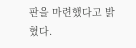판을 마련했다고 밝혔다.